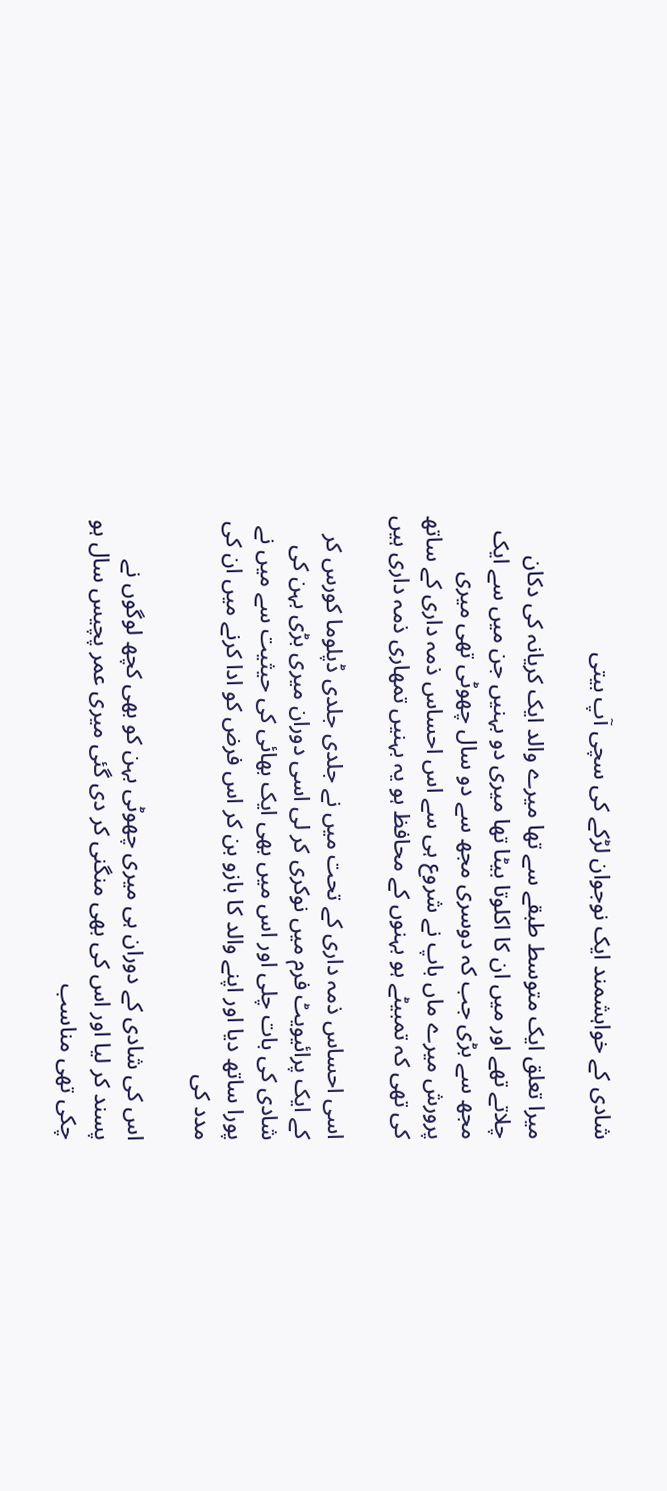شادی کے خواہشمند ایک نوجوان لڑکے کی سچی آپ بیتی

میرا تعلق ایک متوسط طبقے سے تھا میرے والد ایک کریانہ کی دکان چلاتے تھے اور میں ان کا اکلوتا بیٹا تھا میری دو بہنیں جن میں سے ایک مجھ سے بڑی جب کہ دوسری مجھ سے دو سال چھوٹی تھی میری پرورش میرے ماں باپ نے شروع ہی سے اس احساس ذمہ داری کے ساتھ کی تھی کہ تمبیٹے ہو بہنوں کے محافظ ہو یہ بہنیں تمھاری ذمہ داری ہیں

اسی احساس ذمہ داری کے تحت میں نے جلدی جلدی ڈپلوما کورس کر کے ایک پرائیویٹ فرم میں نوکری کر لی اسی دوران میری بڑی بہن کی شادی کی بات چلی اور اس میں بھی ایک بھائی کی حیثیت سے میں نے پورا ساتھ دیا اور اپنے والد کا بازو بن کر اس فرض کو ادا کرنے میں ان کی مدد کی

اس کی شادی کے دوران ہی میری چھوٹی بہن کو بھی کچھ لوگوں نے پسند کر لیا اور اس کی بھی منگنی کر دی گئی میری عمر پچیس سال ہو چکی تھی مناسب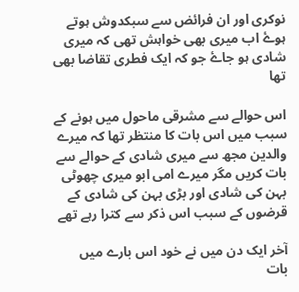نوکری اور ان فرائض سے سبکدوش ہوتے ہوۓ اب میری بھی خواہش تھی کہ میری شادی ہو جاۓ جو کہ ایک فطری تقاضا بھی تھا

اس حوالے سے مشرقی ماحول میں ہونے کے سبب میں اس بات کا منتظر تھا کہ میرے والدین مجھ سے میری شادی کے حوالے سے بات کریں مگر میرے امی ابو میری چھوٹی بہن کی شادی اور بڑی بہن کی شادی کے قرضوں کے سبب اس ذکر سے کترا رہے تھے

آخر ایک دن میں نے خود اس بارے میں بات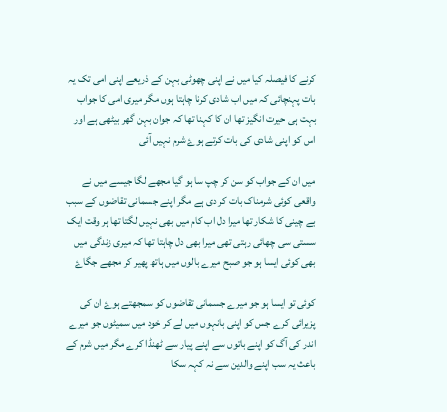کرنے کا فیصلہ کیا میں نے اپنی چھوٹی بہن کے ذریعے اپنی امی تک یہ بات پہنچائی کہ میں اب شادی کرنا چاہتا ہوں مگر میری امی کا جواب بہت ہی حیرت انگیز تھا ان کا کہنا تھا کہ جوان بہن گھر بیٹھی ہے اور اس کو اپنی شادی کی بات کرتے ہوۓ شرم نہیں آئی

میں ان کے جواب کو سن کر چپ سا ہو گیا مجھے لگا جیسے میں نے واقعی کوئی شرمناک بات کر دی ہے مگر اپنے جسمانی تقاضوں کے سبب بے چینی کا شکار تھا میرا دل اب کام میں بھی نہیں لگتا تھا ہر وقت ایک سستی سی چھائی رہتی تھی میرا بھی دل چاہتا تھا کہ میری زندگی میں بھی کوئی ایسا ہو جو صبح میرے بالوں میں ہاتھ پھیر کر مجھے جگاۓ

کوئی تو ایسا ہو جو میرے جسمانی تقاضوں کو سمجھتے ہوۓ ان کی پزیرائی کرے جس کو اپنی بانہوں میں لے کر خود میں سمیٹوں جو میرے اندر کی آگ کو اپنے باتوں سے اپنے پیار سے ٹھنڈا کرے مگر میں شرم کے باعث یہ سب اپنے والدین سے نہ کہہ سکا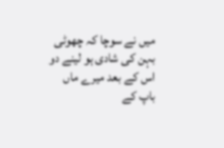میں نے سوچا کہ چھوٹی بہن کی شادی ہو لینے دو اس کے بعد میرے ماں باپ کے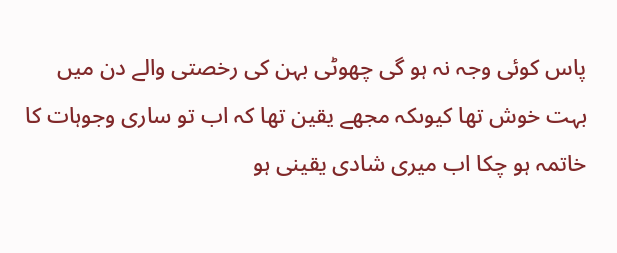پاس کوئی وجہ نہ ہو گی چھوٹی بہن کی رخصتی والے دن میں بہت خوش تھا کیوںکہ مجھے یقین تھا کہ اب تو ساری وجوہات کا خاتمہ ہو چکا اب میری شادی یقینی ہو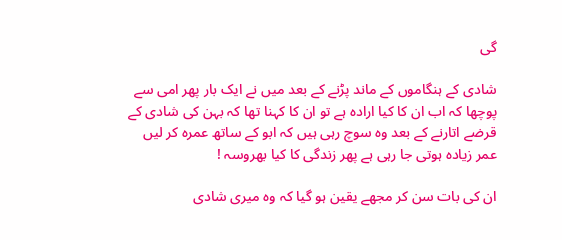گی

شادی کے ہنگاموں کے ماند پڑنے کے بعد میں نے ایک بار پھر امی سے پوچھا کہ اب ان کا کیا ارادہ ہے تو ان کا کہنا تھا کہ بہن کی شادی کے قرضے اتارنے کے بعد وہ سوچ رہی ہیں کہ ابو کے ساتھ عمرہ کر لیں عمر زیادہ ہوتی جا رہی ہے پھر زندگی کا کیا بھروسہ !

ان کی بات سن کر مجھے یقین ہو گیا کہ وہ میری شادی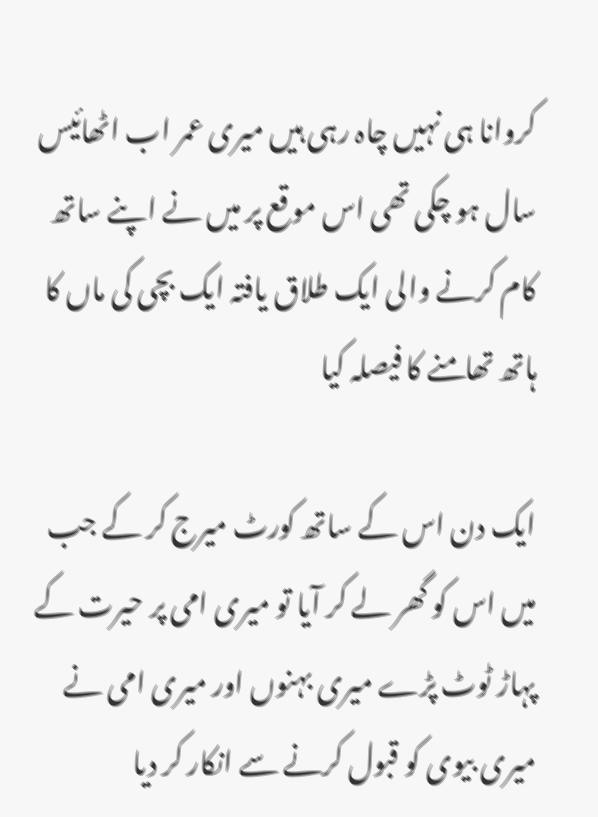کروانا ہی نہیں چاہ رہی ہیں میری عمر اب اٹھائیس سال ہو چکی تھی اس موقع پر میں نے اپنے ساتھ کام کرنے والی ایک طلاق یافتہ ایک بچی کی ماں کا ہاتھ تھامنے کا فیصلہ کیا

ایک دن اس کے ساتھ کورٹ میرج کر کے جب میں اس کو گھر لے کر آیا تو میری امی پر حیرت کے پہاڑ ٹوٹ پڑے میری بہنوں اور میری امی نے میری بیوی کو قبول کرنے سے انکار کر دیا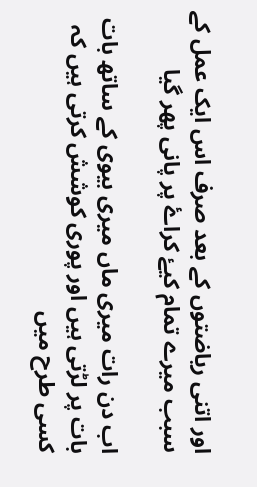اور اتنی ریاضتوں کے بعد صرف اس ایک عمل کے سبب میرے تمام کیۓ کراۓ پر پانی پھر گیا

اب دن رات میری ماں میری بیوی کے ساتھ بات بات پر لڑتی ہیں اور پوری کوشش کرتی ہیں کہ کسی طرح میں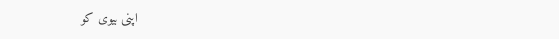اپنی بیوی کو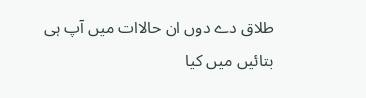طلاق دے دوں ان حالاات میں آپ ہی بتائيں میں کیا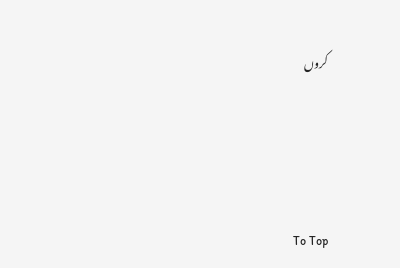کروں





To Top